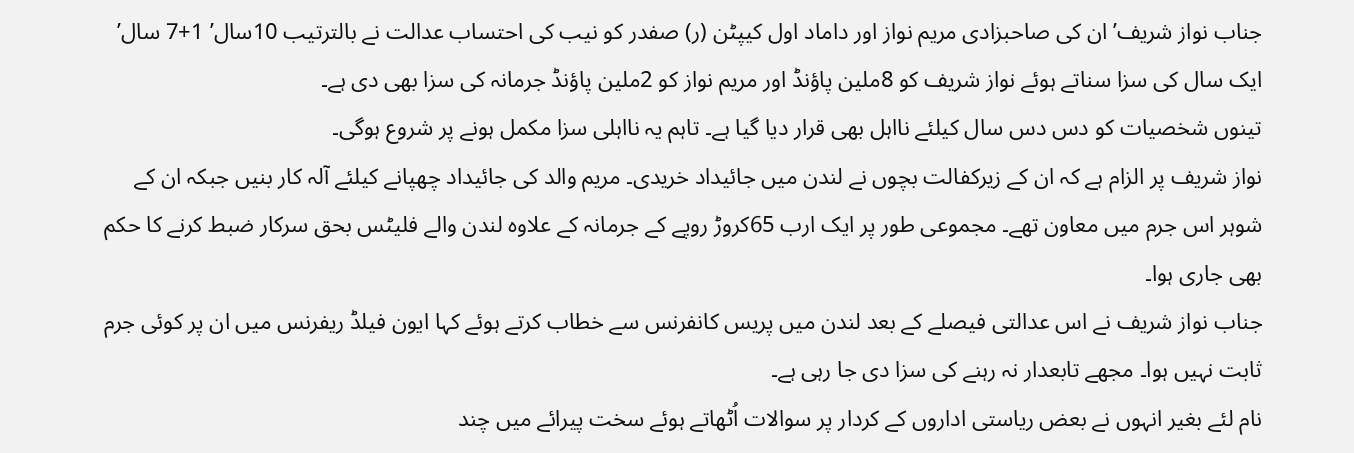جناب نواز شریف’ ان کی صاحبزادی مریم نواز اور داماد اول کیپٹن (ر) صفدر کو نیب کی احتساب عدالت نے بالترتیب 10سال’ 1+7 سال’ ایک سال کی سزا سناتے ہوئے نواز شریف کو 8ملین پاؤنڈ اور مریم نواز کو 2ملین پاؤنڈ جرمانہ کی سزا بھی دی ہے۔
تینوں شخصیات کو دس دس سال کیلئے نااہل بھی قرار دیا گیا ہے۔ تاہم یہ نااہلی سزا مکمل ہونے پر شروع ہوگی۔
نواز شریف پر الزام ہے کہ ان کے زیرکفالت بچوں نے لندن میں جائیداد خریدی۔ مریم والد کی جائیداد چھپانے کیلئے آلہ کار بنیں جبکہ ان کے شوہر اس جرم میں معاون تھے۔ مجموعی طور پر ایک ارب 65کروڑ روپے کے جرمانہ کے علاوہ لندن والے فلیٹس بحق سرکار ضبط کرنے کا حکم بھی جاری ہوا۔
جناب نواز شریف نے اس عدالتی فیصلے کے بعد لندن میں پریس کانفرنس سے خطاب کرتے ہوئے کہا ایون فیلڈ ریفرنس میں ان پر کوئی جرم ثابت نہیں ہوا۔ مجھے تابعدار نہ رہنے کی سزا دی جا رہی ہے۔
نام لئے بغیر انہوں نے بعض ریاستی اداروں کے کردار پر سوالات اُٹھاتے ہوئے سخت پیرائے میں چند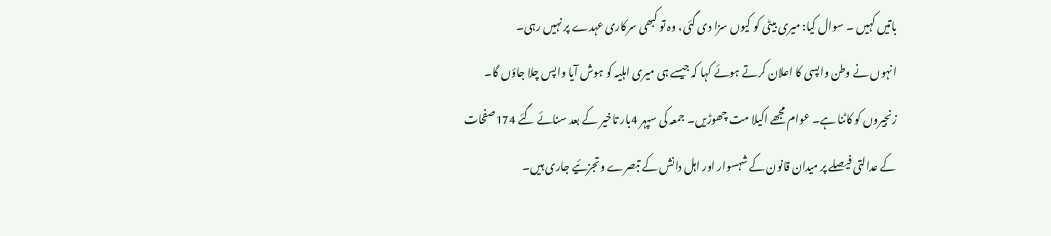باتیں کہیں ۔ سوال کیا: میری بیٹی کو کیوں سزا دی گئی، وہ تو کبھی سرکاری عہدے پر نہیں رہی۔
انہوں نے وطن واپسی کا اعلان کرتے ہوئے کہا کہ جیسے ہی میری اہلیہ کو ہوش آیا واپس چلا جاؤں گا۔ زنجیروں کو کاٹنا ہے۔ عوام مجھے اکیلا مت چھوڑیں۔ جمعہ کی سپہر 4بار تاخیر کے بعد سنائے گئے 174صفحات کے عدالتی فیصلے پر میدان قانون کے شہسوار اور اہل دانش کے تبصرے وتجزئیے جاری ہیں۔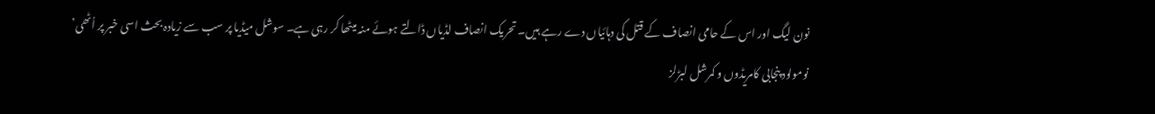نون لیگ اور اس کے حامی انصاف کے قتل کی دہائیاں دے رہے ہیں۔ تحریک انصاف لڈیاں ڈالتے ہوئے منہ میٹھا کر رہی ہے۔ سوشل میڈیا پر سب سے زیادہ بحث اسی خبر پر اُٹھی’
نومولود پنجابی کامریڈوں و کمرشل لبڑلز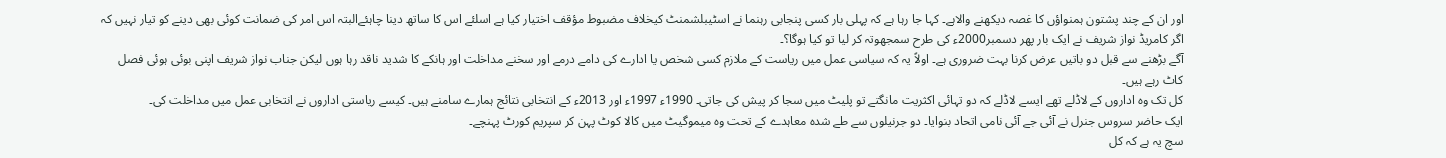اور ان کے چند پشتون ہمنواؤں کا غصہ دیکھنے والاہے۔ کہا جا رہا ہے کہ پہلی بار کسی پنجابی رہنما نے اسٹیبلشمنٹ کیخلاف مضبوط مؤقف اختیار کیا ہے اسلئے اس کا ساتھ دینا چاہئےالبتہ اس امر کی ضمانت کوئی بھی دینے کو تیار نہیں کہ اگر کامریڈ نواز شریف نے ایک بار پھر دسمبر2000ء کی طرح سمجھوتہ کر لیا تو کیا ہوگا؟۔
آگے بڑھنے سے قبل دو باتیں عرض کرنا بہت ضروری ہے۔ اولاً یہ کہ سیاسی عمل میں ریاست کے ملازم کسی شخص یا ادارے کی دامے درمے اور سخنے مداخلت اور ہانکے کا شدید ناقد رہا ہوں لیکن جناب نواز شریف اپنی بوئی ہوئی فصل کاٹ رہے ہیں۔
کل تک وہ اداروں کے لاڈلے تھے ایسے لاڈلے کہ دو تہائی اکثریت مانگتے تو پلیٹ میں سجا کر پیش کی جاتی۔ 1990ء 1997ء اور 2013ء کے انتخابی نتائج ہمارے سامنے ہیں۔ کیسے ریاستی اداروں نے انتخابی عمل میں مداخلت کی۔
ایک حاضر سروس جنرل نے آئی جے آئی نامی اتحاد بنوایا۔ دو جرنیلوں سے طے شدہ معاہدے کے تحت وہ میموگیٹ میں کالا کوٹ پہن کر سپریم کورٹ پہنچے۔
سچ یہ ہے کہ کل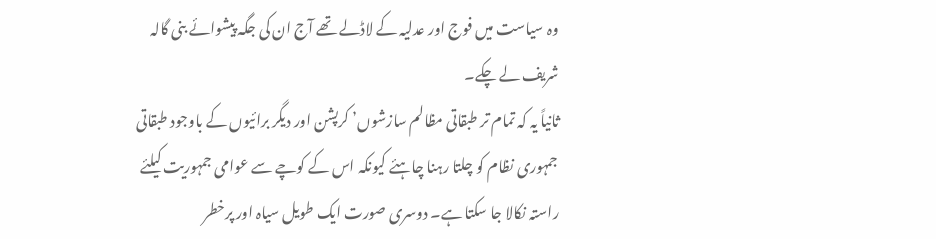وہ سیاست میں فوج اور عدلیہ کے لاڈلے تھے آج ان کی جگہ پیشوائے بنی گالہ شریف لے چکے۔
ثانیاً یہ کہ تمام تر طبقاتی مظالم سازشوں’ کرپشن اور دیگر برائیوں کے باوجود طبقاتی جمہوری نظام کو چلتا رہنا چاہئے کیونکہ اس کے کوچے سے عوامی جمہوریت کیلئے راستہ نکالا جا سکتا ہے۔ دوسری صورت ایک طویل سیاہ اور پرخطر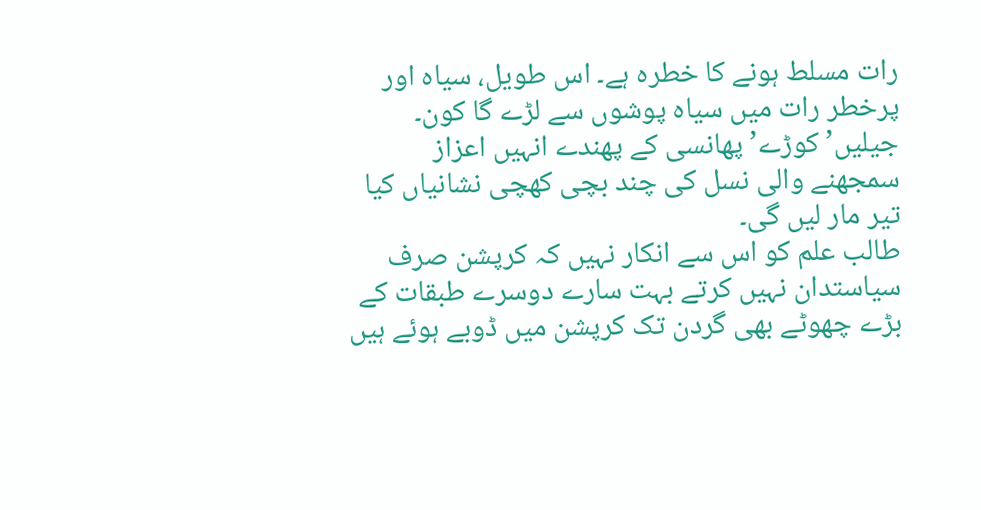رات مسلط ہونے کا خطرہ ہے۔ اس طویل، سیاہ اور پرخطر رات میں سیاہ پوشوں سے لڑے گا کون۔ جیلیں’ کوڑے’ پھانسی کے پھندے انہیں اعزاز سمجھنے والی نسل کی چند بچی کھچی نشانیاں کیا تیر مار لیں گی۔
طالب علم کو اس سے انکار نہیں کہ کرپشن صرف سیاستدان نہیں کرتے بہت سارے دوسرے طبقات کے بڑے چھوٹے بھی گردن تک کرپشن میں ڈوبے ہوئے ہیں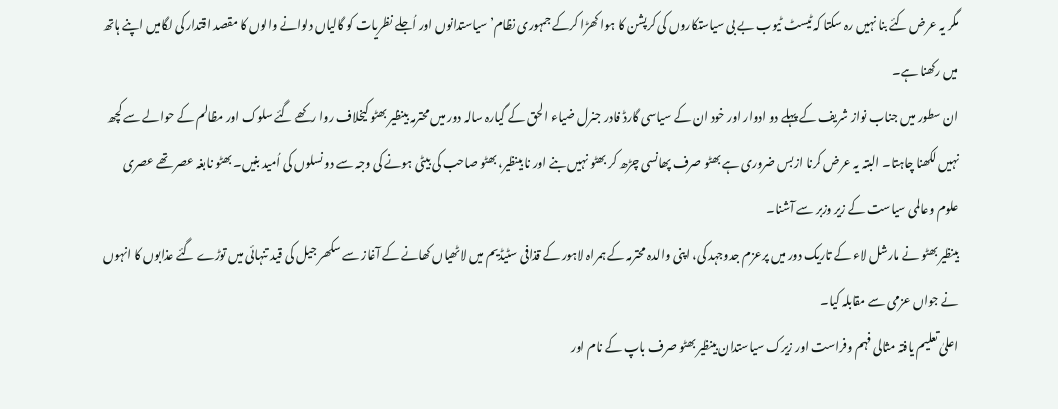مگر یہ عرض کئے بنا نہیں رہ سکتا کہ ٹیسٹ ٹیوب بے بی سیاستکاروں کی کرپشن کا ہوا کھڑا کرکے جمہوری نظام’ سیاستدانوں اور اُجلے نظریات کو گالیاں دلوانے والوں کا مقصد اقتدار کی لگامیں اپنے ہاتھ میں رکھنا ہے۔
ان سطور میں جناب نواز شریف کے پہلے دو ادوار اور خود ان کے سیاسی گارڈ فادر جنرل ضیاء الحق کے گیارہ سالہ دور میں محترمہ بینظیر بھٹو کیخلاف روا رکھے گئے سلوک اور مظالم کے حوالے سے کچھ نہیں لکھنا چاہتا۔ البتہ یہ عرض کرنا ازبس ضروری ہے بھٹو صرف پھانسی چڑھ کر بھٹو نہیں بنے اور نا بینظیر، بھٹو صاحب کی بیٹی ہونے کی وجہ سے دو نسلوں کی اُمید بنیں۔ بھٹو نابغہ عصر تھے عصری علوم وعالمی سیاست کے زیر وزبر سے آشنا۔
بینظیر بھٹو نے مارشل لاء کے تاریک دور میں پرعزم جدوجہد کی، اپنی والدہ محترمہ کے ہمراہ لاہور کے قذافی سٹیڈیم میں لاٹھیاں کھانے کے آغاز سے سکھر جیل کی قید تنہائی میں توڑے گئے عذابوں کا انہوں نے جواں عزمی سے مقابلہ کیا۔
اعلیٰ تعلیم یافتہ مثالی فہم وفراست اور زیرک سیاستدان بینظیر بھٹو صرف باپ کے نام اور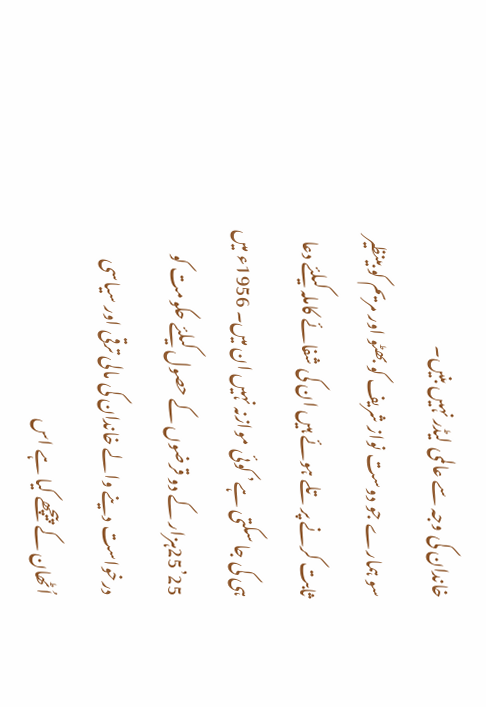خاندان کی وجہ سے عالمی لیڈر نہیں بنیں۔
سو ہمارے جو دوست نواز شریف کو بھٹو اور مریم کو بینظیر ثابت کرنے پر تلے ہوئے ہیں ان کی شفائے کاملہ کیلئے دعا ہی کی جا سکتی ہے’ کوئی موازنہ نہیں ان میں۔ 1956ء میں 25’25ہزار کے دو قرضوں کے حصول کیلئے حکومت کو درخواست دینے والے خاندان کی مالی ترقی اور سیاسی اُٹھان کے پیچھے کیا ہے اس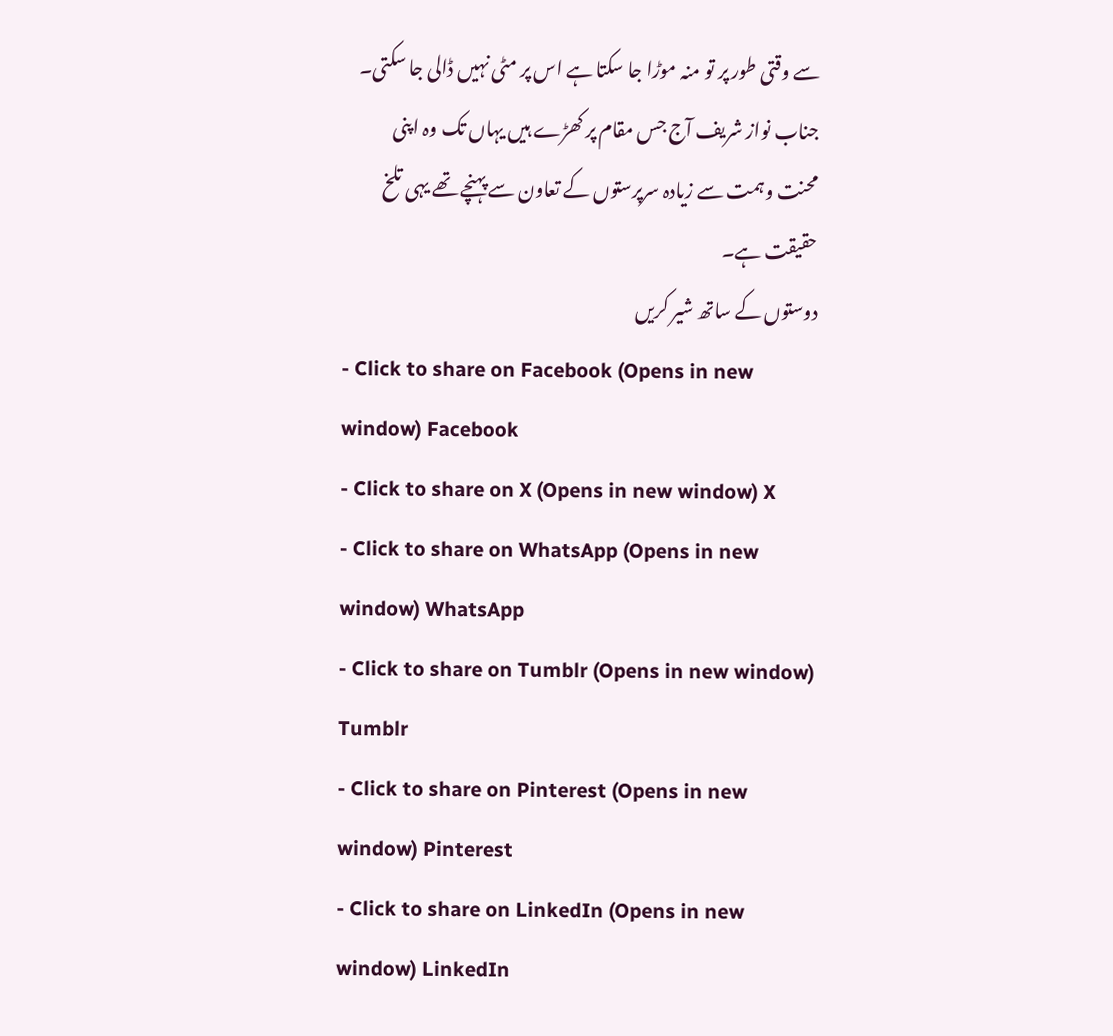سے وقتی طور پر تو منہ موڑا جا سکتا ہے اس پر مٹی نہیں ڈالی جا سکتی۔ جناب نواز شریف آج جس مقام پر کھڑے ہیں یہاں تک وہ اپنی محنت وہمت سے زیادہ سرپرستوں کے تعاون سے پہنچے تھے یہی تلخ حقیقت ہے۔
دوستوں کے ساتھ شیر کریں
- Click to share on Facebook (Opens in new window) Facebook
- Click to share on X (Opens in new window) X
- Click to share on WhatsApp (Opens in new window) WhatsApp
- Click to share on Tumblr (Opens in new window) Tumblr
- Click to share on Pinterest (Opens in new window) Pinterest
- Click to share on LinkedIn (Opens in new window) LinkedIn